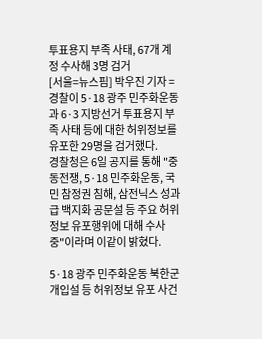투표용지 부족 사태, 67개 계정 수사해 3명 검거
[서울=뉴스핌] 박우진 기자 = 경찰이 5·18 광주 민주화운동과 6·3 지방선거 투표용지 부족 사태 등에 대한 허위정보를 유포한 29명을 검거했다.
경찰청은 6일 공지를 통해 "중동전쟁, 5·18 민주화운동, 국민 참정권 침해, 삼전닉스 성과급 백지화 공문설 등 주요 허위정보 유포행위에 대해 수사 중"이라며 이같이 밝혔다.

5·18 광주 민주화운동 북한군 개입설 등 허위정보 유포 사건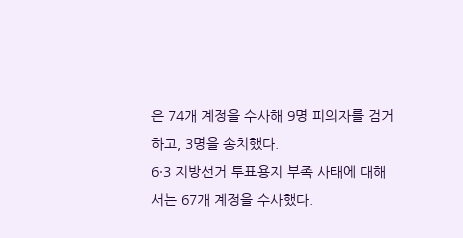은 74개 계정을 수사해 9명 피의자를 검거하고, 3명을 송치했다.
6·3 지방선거 투표용지 부족 사태에 대해서는 67개 계정을 수사했다.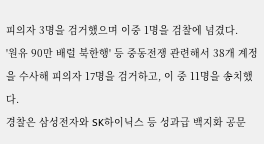피의자 3명을 검거했으며 이중 1명을 검찰에 넘겼다.
'원유 90만 배럴 북한행' 등 중동전쟁 관련해서 38개 계정을 수사해 피의자 17명을 검거하고, 이 중 11명을 송치했다.
경찰은 삼성전자와 SK하이닉스 등 성과급 백지화 공문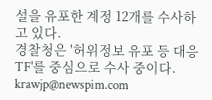설을 유포한 계정 12개를 수사하고 있다.
경찰청은 '허위정보 유포 등 대응 TF'를 중심으로 수사 중이다.
krawjp@newspim.com